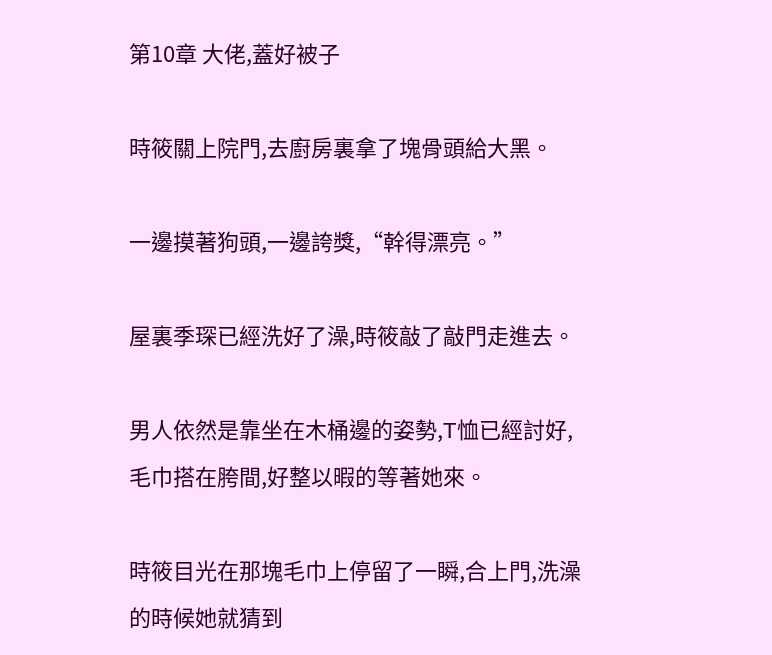第10章 大佬,蓋好被子

時筱關上院門,去廚房裏拿了塊骨頭給大黑。

一邊摸著狗頭,一邊誇獎,“幹得漂亮。”

屋裏季琛已經洗好了澡,時筱敲了敲門走進去。

男人依然是靠坐在木桶邊的姿勢,T恤已經討好,毛巾搭在胯間,好整以暇的等著她來。

時筱目光在那塊毛巾上停留了一瞬,合上門,洗澡的時候她就猜到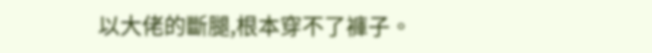以大佬的斷腿,根本穿不了褲子。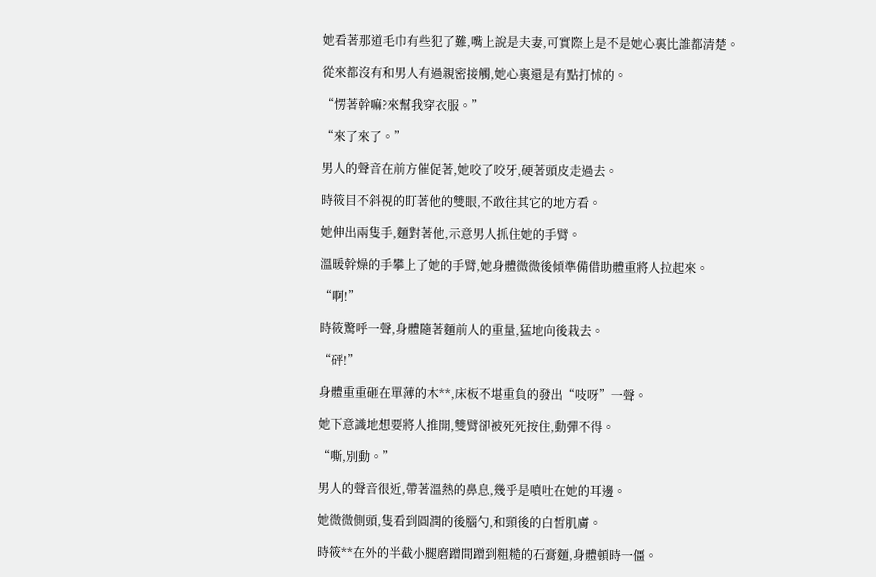她看著那道毛巾有些犯了難,嘴上說是夫妻,可實際上是不是她心裏比誰都清楚。

從來都沒有和男人有過親密接觸,她心裏還是有點打怵的。

“愣著幹嘛?來幫我穿衣服。”

“來了來了。”

男人的聲音在前方催促著,她咬了咬牙,硬著頭皮走過去。

時筱目不斜視的盯著他的雙眼,不敢往其它的地方看。

她伸出兩隻手,麵對著他,示意男人抓住她的手臂。

溫暖幹燥的手攀上了她的手臂,她身體微微後傾準備借助體重將人拉起來。

“啊!”

時筱驚呼一聲,身體隨著麵前人的重量,猛地向後栽去。

“砰!”

身體重重砸在單薄的木**,床板不堪重負的發出“吱呀”一聲。

她下意識地想要將人推開,雙臂卻被死死按住,動彈不得。

“嘶,別動。”

男人的聲音很近,帶著溫熱的鼻息,幾乎是噴吐在她的耳邊。

她微微側頭,隻看到圓潤的後腦勺,和頸後的白皙肌膚。

時筱**在外的半截小腿磨蹭間蹭到粗糙的石膏麵,身體頓時一僵。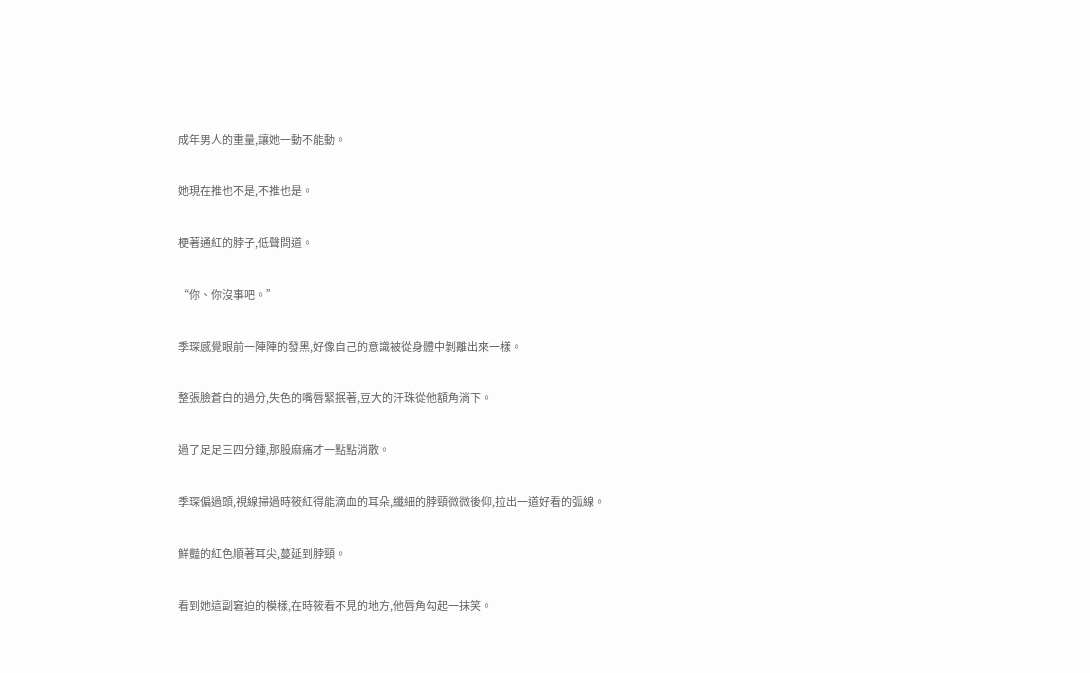成年男人的重量,讓她一動不能動。

她現在推也不是,不推也是。

梗著通紅的脖子,低聲問道。

“你、你沒事吧。”

季琛感覺眼前一陣陣的發黑,好像自己的意識被從身體中剝離出來一樣。

整張臉蒼白的過分,失色的嘴唇緊抿著,豆大的汗珠從他額角淌下。

過了足足三四分鍾,那股麻痛才一點點消散。

季琛偏過頭,視線掃過時筱紅得能滴血的耳朵,纖細的脖頸微微後仰,拉出一道好看的弧線。

鮮豔的紅色順著耳尖,蔓延到脖頸。

看到她這副窘迫的模樣,在時筱看不見的地方,他唇角勾起一抹笑。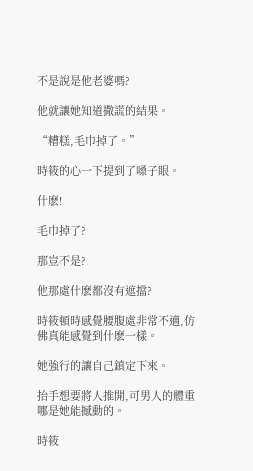不是說是他老婆嗎?

他就讓她知道撒謊的結果。

“糟糕,毛巾掉了。”

時筱的心一下提到了嗓子眼。

什麽!

毛巾掉了?

那豈不是?

他那處什麽都沒有遮擋?

時筱頓時感覺腰腹處非常不適,仿佛真能感覺到什麽一樣。

她強行的讓自己鎮定下來。

抬手想要將人推開,可男人的體重哪是她能撼動的。

時筱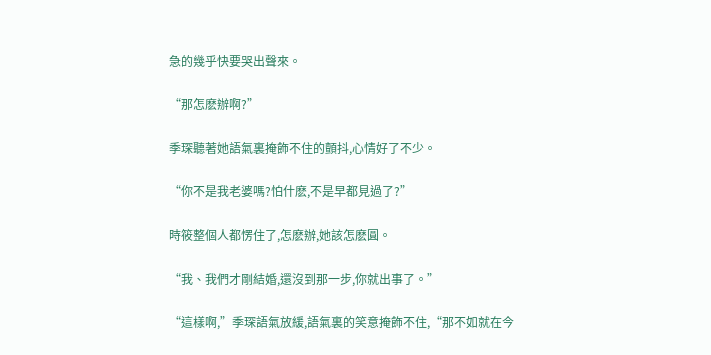急的幾乎快要哭出聲來。

“那怎麽辦啊?”

季琛聽著她語氣裏掩飾不住的顫抖,心情好了不少。

“你不是我老婆嗎?怕什麽,不是早都見過了?”

時筱整個人都愣住了,怎麽辦,她該怎麽圓。

“我、我們才剛結婚,還沒到那一步,你就出事了。”

“這樣啊,”季琛語氣放緩,語氣裏的笑意掩飾不住,“那不如就在今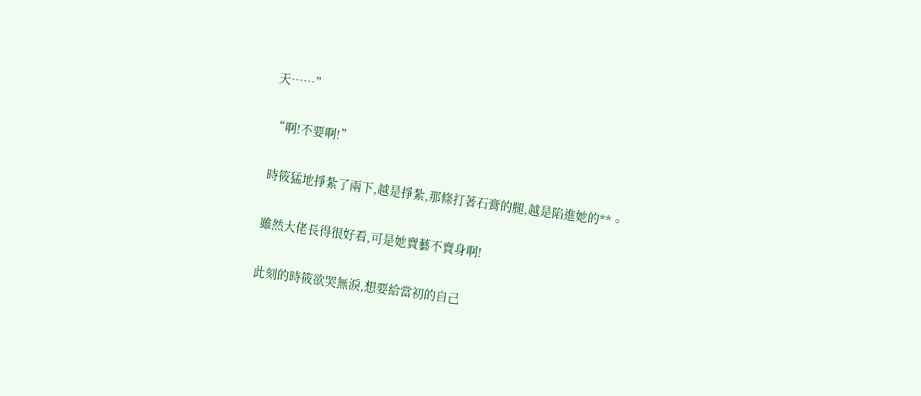天……”

“啊!不要啊!”

時筱猛地掙紮了兩下,越是掙紮,那條打著石膏的腿,越是陷進她的**。

雖然大佬長得很好看,可是她賣藝不賣身啊!

此刻的時筱欲哭無淚,想要給當初的自己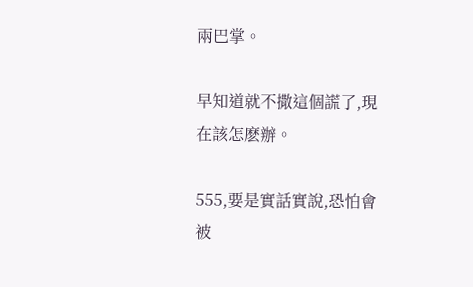兩巴掌。

早知道就不撒這個謊了,現在該怎麽辦。

555,要是實話實說,恐怕會被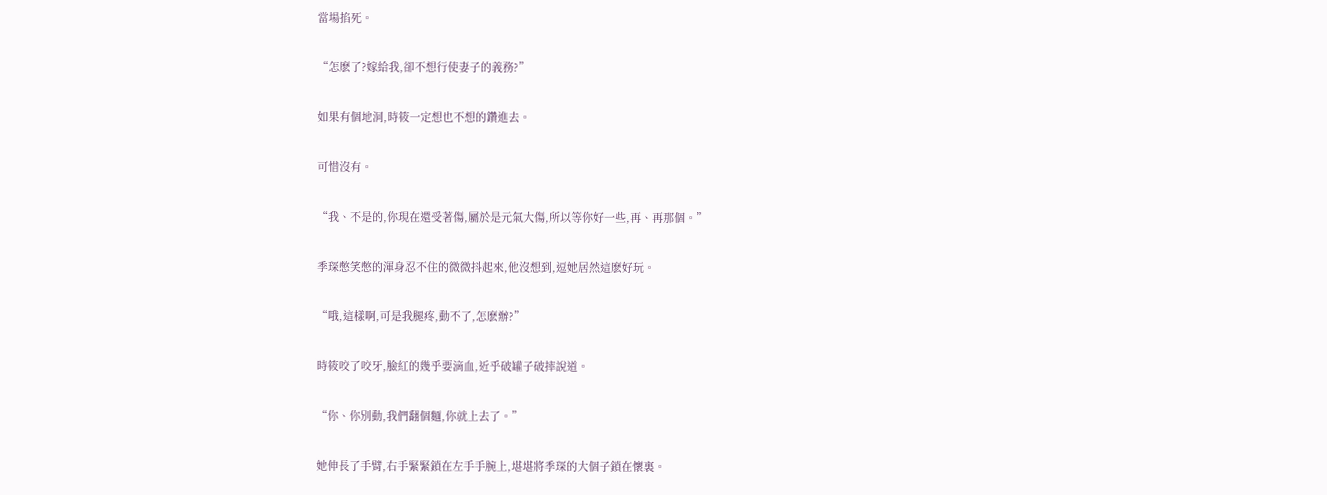當場掐死。

“怎麽了?嫁給我,卻不想行使妻子的義務?”

如果有個地洞,時筱一定想也不想的鑽進去。

可惜沒有。

“我、不是的,你現在還受著傷,屬於是元氣大傷,所以等你好一些,再、再那個。”

季琛憋笑憋的渾身忍不住的微微抖起來,他沒想到,逗她居然這麽好玩。

“哦,這樣啊,可是我腿疼,動不了,怎麽辦?”

時筱咬了咬牙,臉紅的幾乎要滴血,近乎破罐子破摔說道。

“你、你別動,我們翻個麵,你就上去了。”

她伸長了手臂,右手緊緊鎖在左手手腕上,堪堪將季琛的大個子鎖在懷裏。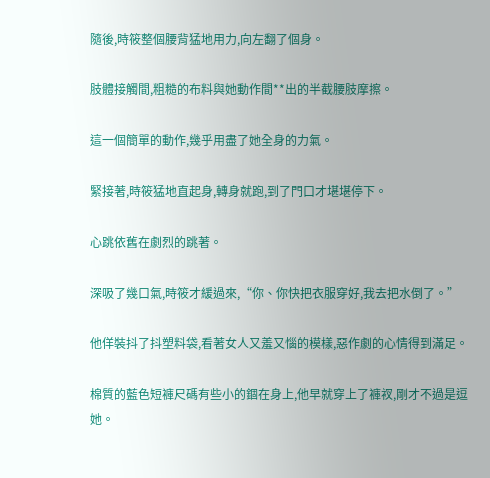隨後,時筱整個腰背猛地用力,向左翻了個身。

肢體接觸間,粗糙的布料與她動作間**出的半截腰肢摩擦。

這一個簡單的動作,幾乎用盡了她全身的力氣。

緊接著,時筱猛地直起身,轉身就跑,到了門口才堪堪停下。

心跳依舊在劇烈的跳著。

深吸了幾口氣,時筱才緩過來,“你、你快把衣服穿好,我去把水倒了。”

他佯裝抖了抖塑料袋,看著女人又羞又惱的模樣,惡作劇的心情得到滿足。

棉質的藍色短褲尺碼有些小的錮在身上,他早就穿上了褲衩,剛才不過是逗她。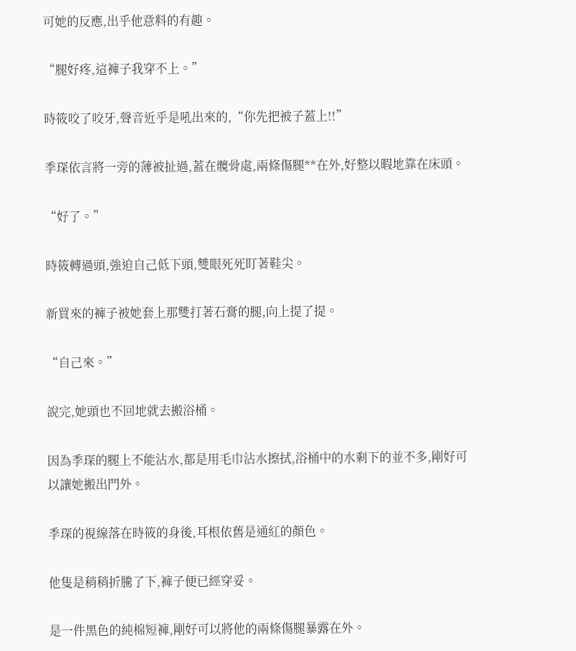可她的反應,出乎他意料的有趣。

“腿好疼,這褲子我穿不上。”

時筱咬了咬牙,聲音近乎是吼出來的,“你先把被子蓋上!!”

季琛依言將一旁的薄被扯過,蓋在髖骨處,兩條傷腿**在外,好整以暇地靠在床頭。

“好了。”

時筱轉過頭,強迫自己低下頭,雙眼死死盯著鞋尖。

新買來的褲子被她套上那雙打著石膏的腿,向上提了提。

“自己來。”

說完,她頭也不回地就去搬浴桶。

因為季琛的腿上不能沾水,都是用毛巾沾水擦拭,浴桶中的水剩下的並不多,剛好可以讓她搬出門外。

季琛的視線落在時筱的身後,耳根依舊是通紅的顏色。

他隻是稍稍折騰了下,褲子便已經穿妥。

是一件黑色的純棉短褲,剛好可以將他的兩條傷腿暴露在外。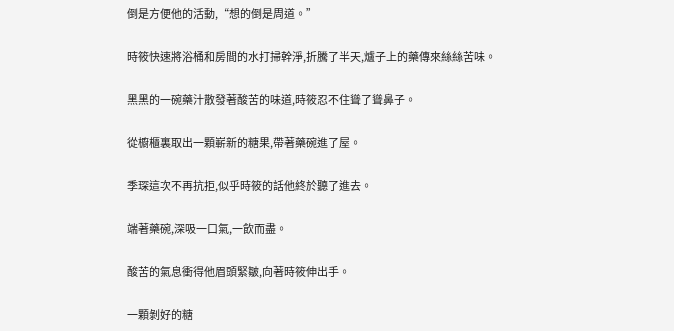倒是方便他的活動,“想的倒是周道。”

時筱快速將浴桶和房間的水打掃幹淨,折騰了半天,爐子上的藥傳來絲絲苦味。

黑黑的一碗藥汁散發著酸苦的味道,時筱忍不住聳了聳鼻子。

從櫥櫃裏取出一顆嶄新的糖果,帶著藥碗進了屋。

季琛這次不再抗拒,似乎時筱的話他終於聽了進去。

端著藥碗,深吸一口氣,一飲而盡。

酸苦的氣息衝得他眉頭緊皺,向著時筱伸出手。

一顆剝好的糖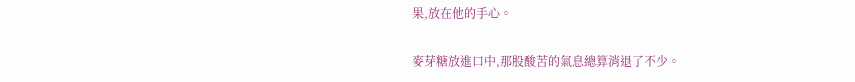果,放在他的手心。

麥芽糖放進口中,那股酸苦的氣息總算消退了不少。